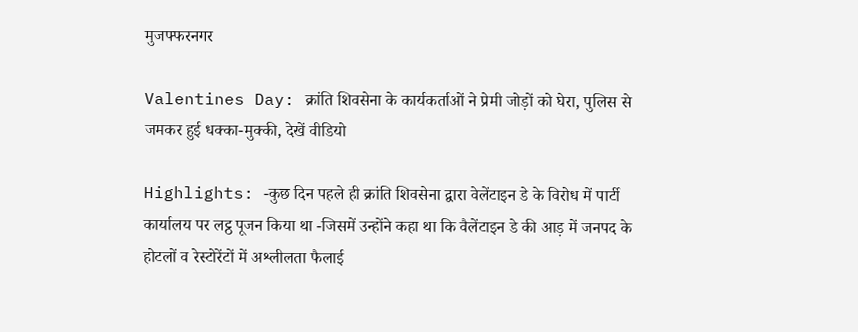मुजफ्फरनगर

Valentines Day: क्रांति शिवसेना के कार्यकर्ताओं ने प्रेमी जोड़ों को घेरा, पुलिस से जमकर हुई धक्का-मुक्की, देखें वीडियो

Highlights: -कुछ दिन पहले ही क्रांति शिवसेना द्वारा वेलेंटाइन डे के विरोध में पार्टी कार्यालय पर लट्ठ पूजन किया था -जिसमें उन्होंने कहा था कि वैलेंटाइन डे की आड़ में जनपद के होटलों व रेस्टोरेंटों में अश्लीलता फैलाई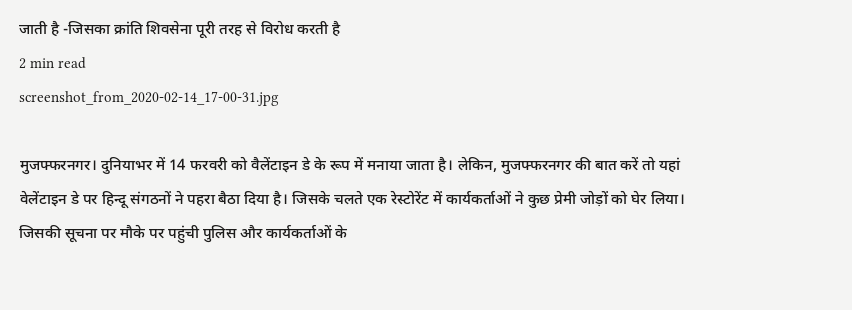जाती है -जिसका क्रांति शिवसेना पूरी तरह से विरोध करती है
2 min read
screenshot_from_2020-02-14_17-00-31.jpg

मुजफ्फरनगर। दुनियाभर में 14 फरवरी को वैलेंटाइन डे के रूप में मनाया जाता है। लेकिन, मुजफ्फरनगर की बात करें तो यहां वेलेंटाइन डे पर हिन्दू संगठनों ने पहरा बैठा दिया है। जिसके चलते एक रेस्टोरेंट में कार्यकर्ताओं ने कुछ प्रेमी जोड़ों को घेर लिया। जिसकी सूचना पर मौके पर पहुंची पुलिस और कार्यकर्ताओं के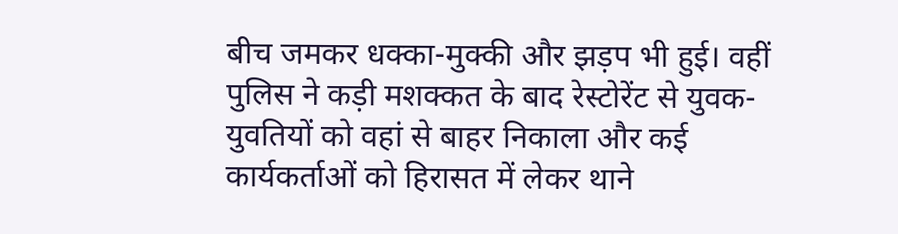बीच जमकर धक्का-मुक्की और झड़प भी हुई। वहीं पुलिस ने कड़ी मशक्कत के बाद रेस्टोरेंट से युवक-युवतियों को वहां से बाहर निकाला और कई कार्यकर्ताओं को हिरासत में लेकर थाने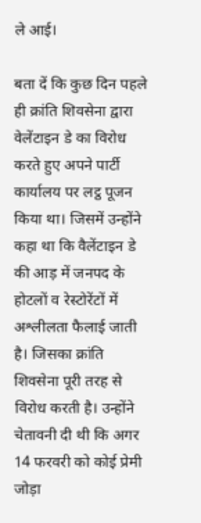ले आई।

बता दें कि कुछ दिन पहले ही क्रांति शिवसेना द्वारा वेलेंटाइन डे का विरोध करते हुए अपने पार्टी कार्यालय पर लट्ठ पूजन किया था। जिसमें उन्होंने कहा था कि वैलेंटाइन डे की आड़ में जनपद के होटलों व रेस्टोरेंटों में अश्लीलता फैलाई जाती है। जिसका क्रांति शिवसेना पूरी तरह से विरोध करती है। उन्होंने चेतावनी दी थी कि अगर 14 फरवरी को कोई प्रेमी जोड़ा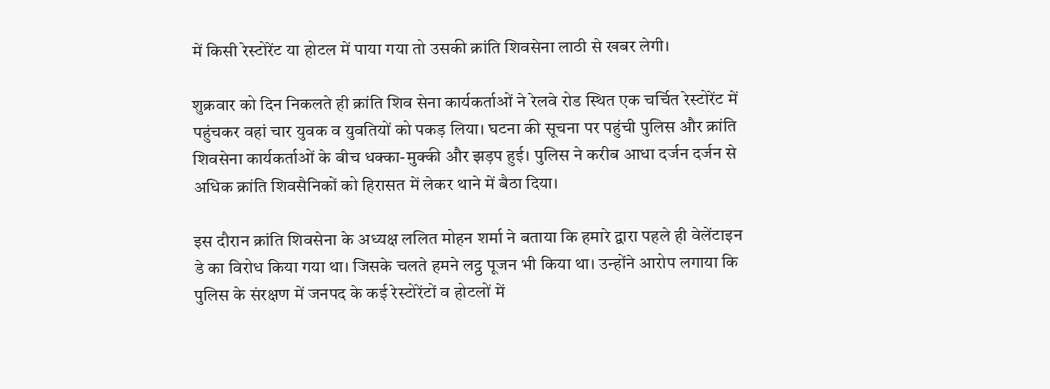में किसी रेस्टोरेंट या होटल में पाया गया तो उसकी क्रांति शिवसेना लाठी से खबर लेगी।

शुक्रवार को दिन निकलते ही क्रांति शिव सेना कार्यकर्ताओं ने रेलवे रोड स्थित एक चर्चित रेस्टोरेंट में पहुंचकर वहां चार युवक व युवतियों को पकड़ लिया। घटना की सूचना पर पहुंची पुलिस और क्रांति शिवसेना कार्यकर्ताओं के बीच धक्का-मुक्की और झड़प हुई। पुलिस ने करीब आधा दर्जन दर्जन से अधिक क्रांति शिवसैनिकों को हिरासत में लेकर थाने में बैठा दिया।

इस दौरान क्रांति शिवसेना के अध्यक्ष ललित मोहन शर्मा ने बताया कि हमारे द्वारा पहले ही वेलेंटाइन डे का विरोध किया गया था। जिसके चलते हमने लट्ठ पूजन भी किया था। उन्होंने आरोप लगाया कि पुलिस के संरक्षण में जनपद के कई रेस्टोरेंटों व होटलों में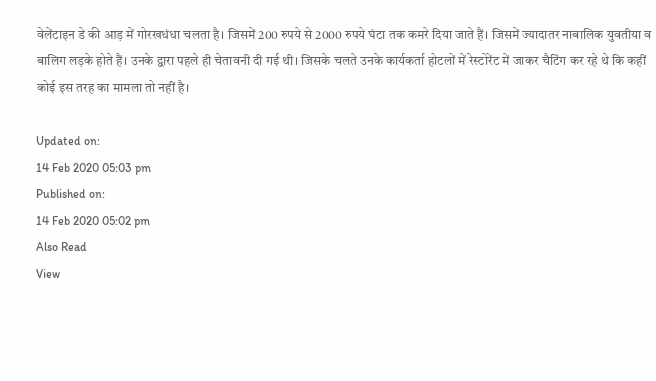वेलेंटाइन डे की आड़ में गोरखधंधा चलता है। जिसमें 200 रुपये से 2000 रुपये घंटा तक कमरे दिया जाते हैं। जिसमें ज्यादातर नाबालिक युवतीया व बालिग लड़के होते हैं। उनके द्वारा पहले ही चेतावनी दी गई थी। जिसके चलते उनके कार्यकर्ता होटलों में रेस्टोरेंट में जाकर चैटिंग कर रहे थे कि कहीं कोई इस तरह का मामला तो नहीं है।

Updated on:
14 Feb 2020 05:03 pm
Published on:
14 Feb 2020 05:02 pm
Also Read
View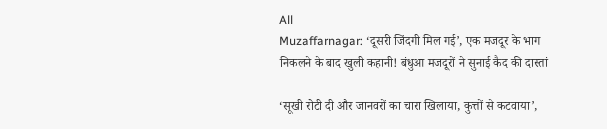All
Muzaffarnagar: ‘दूसरी जिंदगी मिल गई’, एक मजदूर के भाग निकलने के बाद खुली कहानी! बंधुआ मजदूरों ने सुनाई कैद की दास्तां

‘सूखी रोटी दी और जानवरों का चारा खिलाया, कुत्तों से कटवाया’,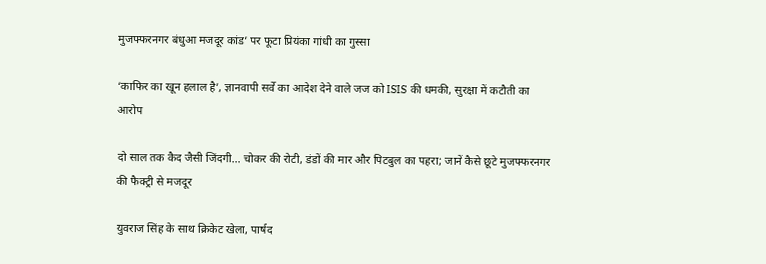मुजफ्फरनगर बंधुआ मजदूर कांड’ पर फूटा प्रियंका गांधी का गुस्सा

‘काफिर का खून हलाल है’, ज्ञानवापी सर्वे का आदेश देने वाले जज को ISIS की धमकी, सुरक्षा में कटौती का आरोप

दो साल तक कैद जैसी जिंदगी… चोकर की रोटी, डंडों की मार और पिटबुल का पहरा; जानें कैसे छूटे मुजफ्फरनगर की फैक्ट्री से मजदूर

युवराज सिंह के साथ क्रिकेट खेला, पार्षद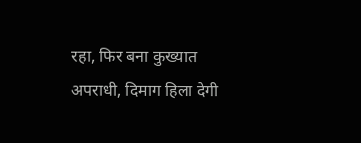रहा, फिर बना कुख्यात अपराधी, दिमाग हिला देगी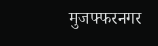मुजफ्फरनगर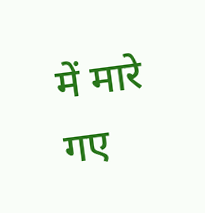में मारे गए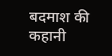बदमाश की कहानी